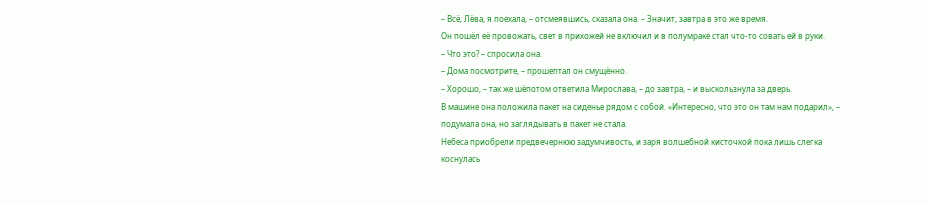– Всё, Лёва, я поехала, – отсмеявшись, сказала она. – Значит, завтра в это же время.
Он пошёл её провожать, свет в прихожей не включил и в полумраке стал что-то совать ей в руки.
– Что это? – спросила она.
– Дома посмотрите, – прошептал он смущённо.
– Хорошо, – так же шёпотом ответила Мирослава, – до завтра, – и выскользнула за дверь.
В машине она положила пакет на сиденье рядом с собой. «Интересно, что это он там нам подарил», – подумала она, но заглядывать в пакет не стала.
Небеса приобрели предвечернюю задумчивость, и заря волшебной кисточкой пока лишь слегка коснулась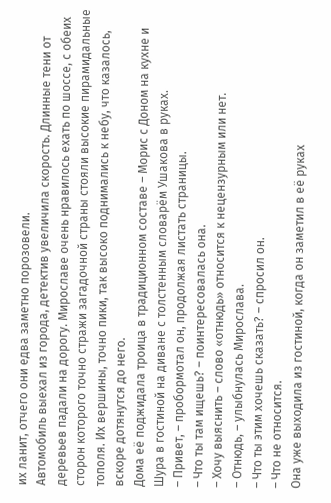их ланит, отчего они едва заметно порозовели.
Автомобиль выехал из города, детектив увеличила скорость. Длинные тени от деревьев падали на дорогу. Мирославе очень нравилось ехать по шоссе, с обеих сторон которого точно стражи загадочной страны стояли высокие пирамидальные тополя. Их вершины, точно пики, так высоко поднимались к небу, что казалось, вскоре дотянутся до него.
Дома её поджидала троица в традиционном составе – Морис с Доном на кухне и Шура в гостиной на диване с толстенным словарём Ушакова в руках.
– Привет, – пробормотал он, продолжая листать страницы.
– Что ты там ищешь? – поинтересовалась она.
– Хочу выяснить – слово «отнюдь» относится к нецензурным или нет.
– Отнюдь, – улыбнулась Мирослава.
– Что ты этим хочешь сказать? – спросил он.
– Что не относится.
Она уже выходила из гостиной, когда он заметил в её руках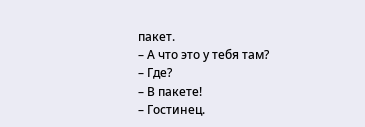пакет.
– А что это у тебя там?
– Где?
– В пакете!
– Гостинец.